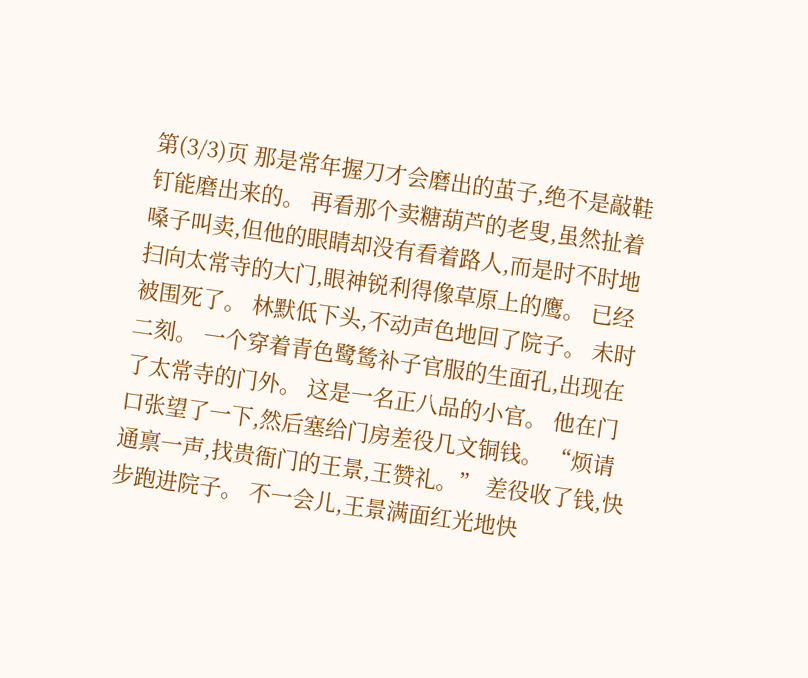第(3/3)页 那是常年握刀才会磨出的茧子,绝不是敲鞋钉能磨出来的。 再看那个卖糖葫芦的老叟,虽然扯着嗓子叫卖,但他的眼睛却没有看着路人,而是时不时地扫向太常寺的大门,眼神锐利得像草原上的鹰。 已经被围死了。 林默低下头,不动声色地回了院子。 未时二刻。 一个穿着青色鹭鸶补子官服的生面孔,出现在了太常寺的门外。 这是一名正八品的小官。 他在门口张望了一下,然后塞给门房差役几文铜钱。 “烦请通禀一声,找贵衙门的王景,王赞礼。” 差役收了钱,快步跑进院子。 不一会儿,王景满面红光地快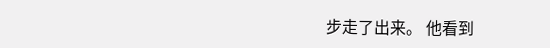步走了出来。 他看到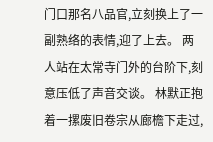门口那名八品官,立刻换上了一副熟络的表情,迎了上去。 两人站在太常寺门外的台阶下,刻意压低了声音交谈。 林默正抱着一摞废旧卷宗从廊檐下走过,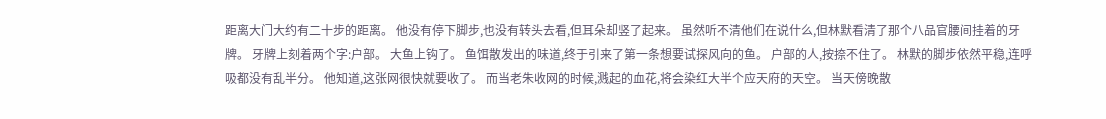距离大门大约有二十步的距离。 他没有停下脚步,也没有转头去看,但耳朵却竖了起来。 虽然听不清他们在说什么,但林默看清了那个八品官腰间挂着的牙牌。 牙牌上刻着两个字:户部。 大鱼上钩了。 鱼饵散发出的味道,终于引来了第一条想要试探风向的鱼。 户部的人,按捺不住了。 林默的脚步依然平稳,连呼吸都没有乱半分。 他知道,这张网很快就要收了。 而当老朱收网的时候,溅起的血花,将会染红大半个应天府的天空。 当天傍晚散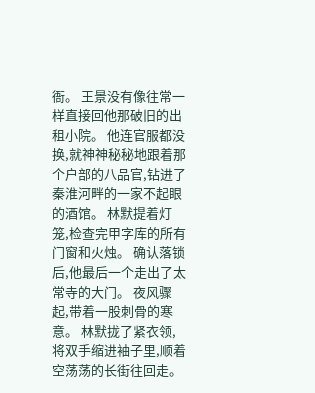衙。 王景没有像往常一样直接回他那破旧的出租小院。 他连官服都没换,就神神秘秘地跟着那个户部的八品官,钻进了秦淮河畔的一家不起眼的酒馆。 林默提着灯笼,检查完甲字库的所有门窗和火烛。 确认落锁后,他最后一个走出了太常寺的大门。 夜风骤起,带着一股刺骨的寒意。 林默拢了紧衣领,将双手缩进袖子里,顺着空荡荡的长街往回走。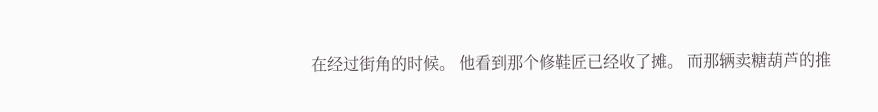在经过街角的时候。 他看到那个修鞋匠已经收了摊。 而那辆卖糖葫芦的推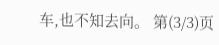车,也不知去向。 第(3/3)页